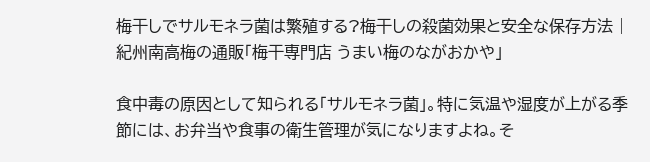梅干しでサルモネラ菌は繁殖する?梅干しの殺菌効果と安全な保存方法 | 紀州南高梅の通販「梅干専門店 うまい梅のながおかや」

食中毒の原因として知られる「サルモネラ菌」。特に気温や湿度が上がる季節には、お弁当や食事の衛生管理が気になりますよね。そ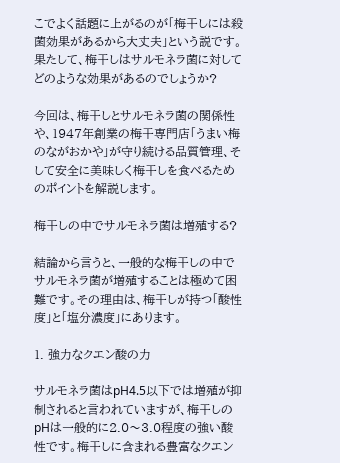こでよく話題に上がるのが「梅干しには殺菌効果があるから大丈夫」という説です。果たして、梅干しはサルモネラ菌に対してどのような効果があるのでしょうか?

今回は、梅干しとサルモネラ菌の関係性や、1947年創業の梅干専門店「うまい梅のながおかや」が守り続ける品質管理、そして安全に美味しく梅干しを食べるためのポイントを解説します。

梅干しの中でサルモネラ菌は増殖する?

結論から言うと、一般的な梅干しの中でサルモネラ菌が増殖することは極めて困難です。その理由は、梅干しが持つ「酸性度」と「塩分濃度」にあります。

1. 強力なクエン酸の力

サルモネラ菌はpH4.5以下では増殖が抑制されると言われていますが、梅干しのpHは一般的に2.0〜3.0程度の強い酸性です。梅干しに含まれる豊富なクエン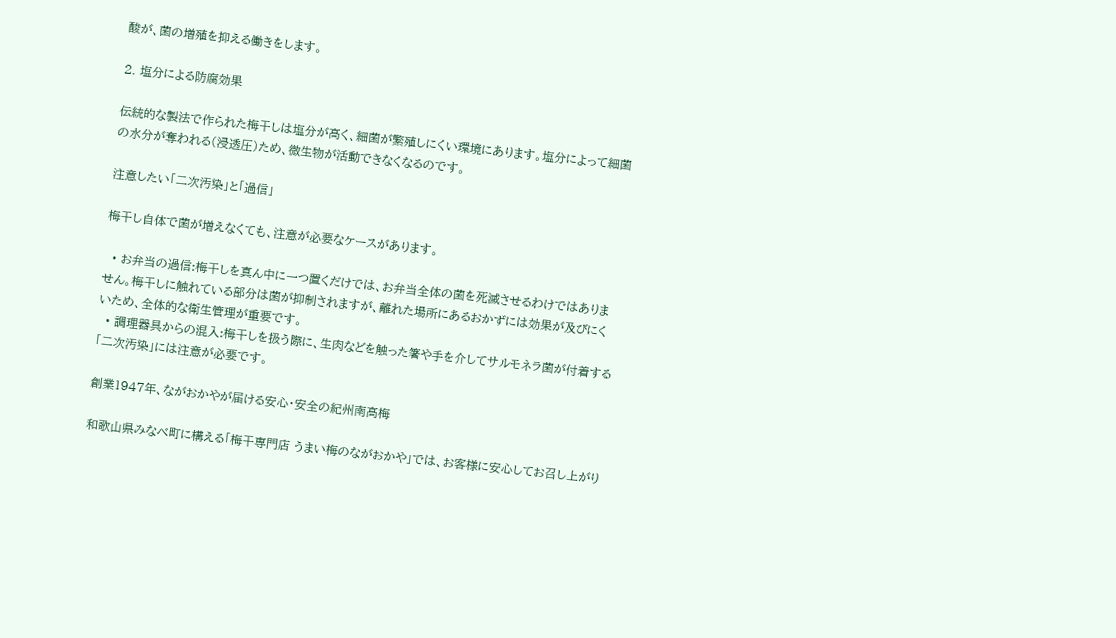酸が、菌の増殖を抑える働きをします。

2. 塩分による防腐効果

伝統的な製法で作られた梅干しは塩分が高く、細菌が繁殖しにくい環境にあります。塩分によって細菌の水分が奪われる(浸透圧)ため、微生物が活動できなくなるのです。

注意したい「二次汚染」と「過信」

梅干し自体で菌が増えなくても、注意が必要なケースがあります。

  • お弁当の過信:梅干しを真ん中に一つ置くだけでは、お弁当全体の菌を死滅させるわけではありません。梅干しに触れている部分は菌が抑制されますが、離れた場所にあるおかずには効果が及びにくいため、全体的な衛生管理が重要です。
  • 調理器具からの混入:梅干しを扱う際に、生肉などを触った箸や手を介してサルモネラ菌が付着する「二次汚染」には注意が必要です。

創業1947年、ながおかやが届ける安心・安全の紀州南高梅

和歌山県みなべ町に構える「梅干専門店 うまい梅のながおかや」では、お客様に安心してお召し上がり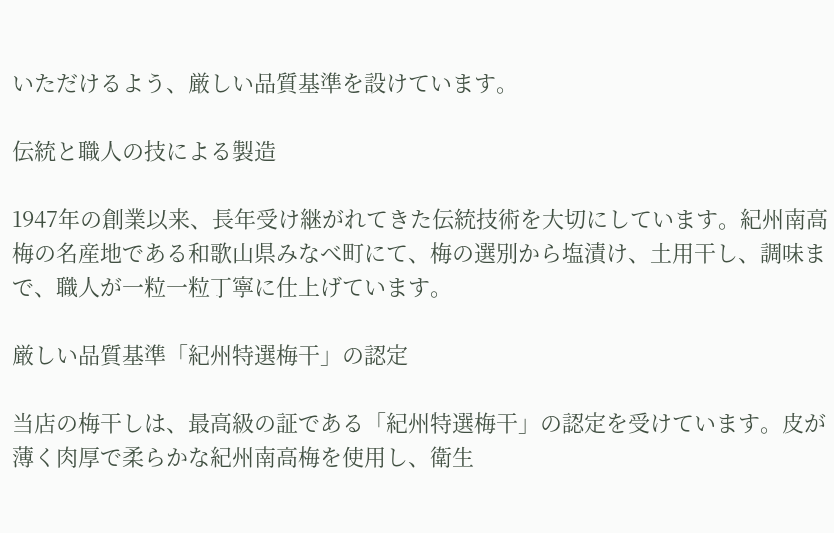いただけるよう、厳しい品質基準を設けています。

伝統と職人の技による製造

1947年の創業以来、長年受け継がれてきた伝統技術を大切にしています。紀州南高梅の名産地である和歌山県みなべ町にて、梅の選別から塩漬け、土用干し、調味まで、職人が一粒一粒丁寧に仕上げています。

厳しい品質基準「紀州特選梅干」の認定

当店の梅干しは、最高級の証である「紀州特選梅干」の認定を受けています。皮が薄く肉厚で柔らかな紀州南高梅を使用し、衛生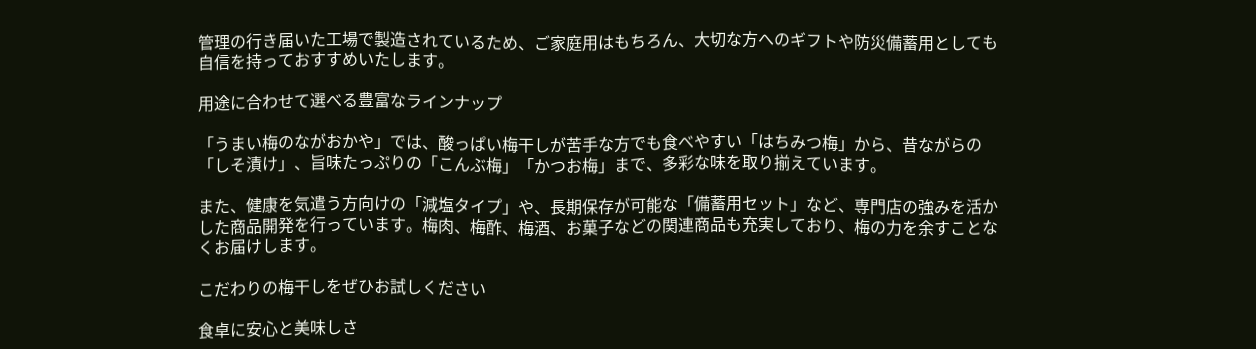管理の行き届いた工場で製造されているため、ご家庭用はもちろん、大切な方へのギフトや防災備蓄用としても自信を持っておすすめいたします。

用途に合わせて選べる豊富なラインナップ

「うまい梅のながおかや」では、酸っぱい梅干しが苦手な方でも食べやすい「はちみつ梅」から、昔ながらの「しそ漬け」、旨味たっぷりの「こんぶ梅」「かつお梅」まで、多彩な味を取り揃えています。

また、健康を気遣う方向けの「減塩タイプ」や、長期保存が可能な「備蓄用セット」など、専門店の強みを活かした商品開発を行っています。梅肉、梅酢、梅酒、お菓子などの関連商品も充実しており、梅の力を余すことなくお届けします。

こだわりの梅干しをぜひお試しください

食卓に安心と美味しさ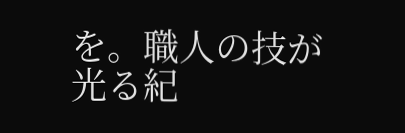を。職人の技が光る紀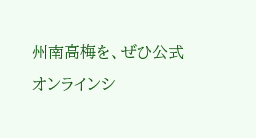州南高梅を、ぜひ公式オンラインシ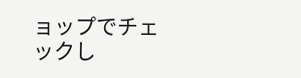ョップでチェックし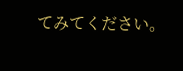てみてください。